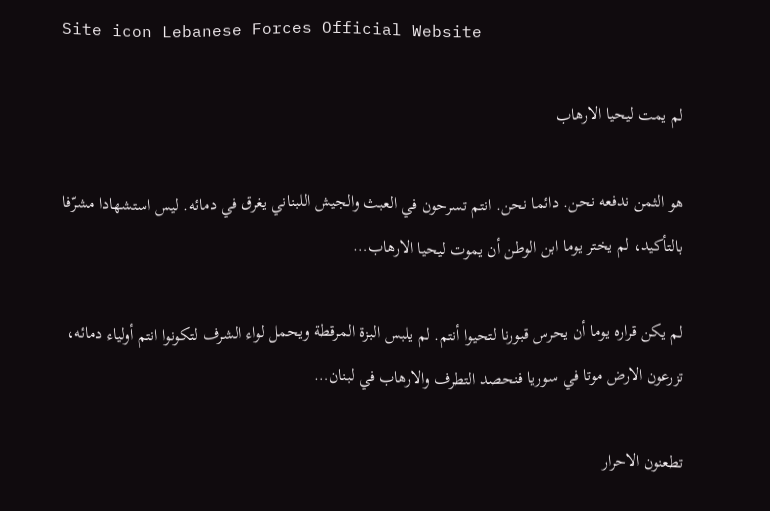Site icon Lebanese Forces Official Website

لم يمت ليحيا الارهاب

هو الثمن ندفعه نحن. دائما نحن. انتم تسرحون في العبث والجيش اللبناني يغرق في دمائه. ليس استشهادا مشرّفا بالتأكيد، لم يختر يوما ابن الوطن أن يموت ليحيا الارهاب…

لم يكن قراره يوما أن يحرس قبورنا لتحيوا أنتم. لم يلبس البزة المرقطة ويحمل لواء الشرف لتكونوا انتم أولياء دمائه، تزرعون الارض موتا في سوريا فنحصد التطرف والارهاب في لبنان…

تطعنون الاحرار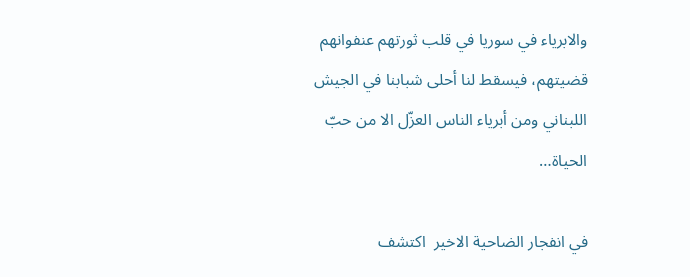والابرياء في سوريا في قلب ثورتهم عنفوانهم قضيتهم، فيسقط لنا أحلى شبابنا في الجيش اللبناني ومن أبرياء الناس العزّل الا من حبّ الحياة…

في انفجار الضاحية الاخير  اكتشف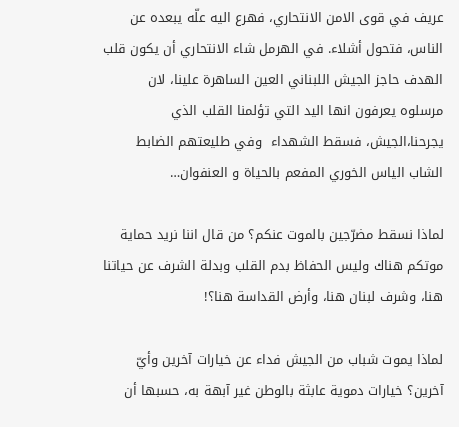عريف في قوى الامن الانتحاري، فهرع اليه علّه يبعده عن الناس، فتحول أشلاء. في الهرمل شاء الانتحاري أن يكون قلب الهدف حاجز الجيش اللبناني العين الساهرة علينا، لان مرسلوه يعرفون انها اليد التي تؤلمنا القلب الذي يجرحنا،الجيش، فسقط الشهداء  وفي طليعتهم الضابط الشاب الياس الخوري المفعم بالحياة و العنفوان…

لماذا نسقط مضرّجين بالموت عنكم؟ من قال اننا نريد حماية موتكم هناك وليس الحفاظ بدم القلب وبدلة الشرف عن حياتنا هنا، وشرف لبنان هنا، وأرض القداسة هنا؟!

لماذا يموت شباب من الجيش فداء عن خيارات آخرين وأيّ آخرين؟ خيارات دموية عابثة بالوطن غير آبهة به، حسبها أن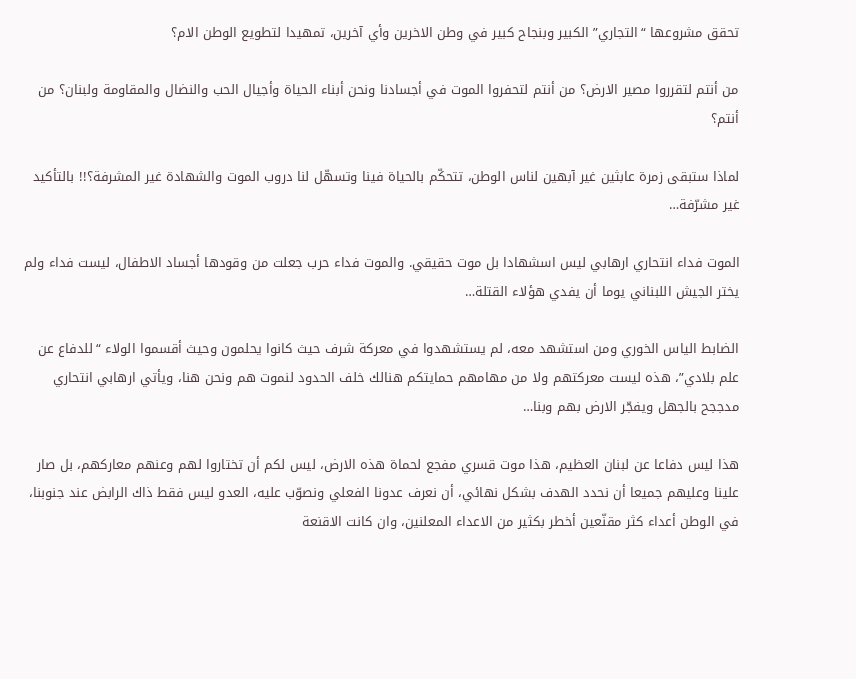تحقق مشروعها “التجاري” الكبير وبنجاح كبير في وطن الاخرين وأي آخرين، تمهيدا لتطويع الوطن الام؟

من أنتم لتقرروا مصير الارض؟ من أنتم لتحفروا الموت في أجسادنا ونحن أبناء الحياة وأجيال الحب والنضال والمقاومة ولبنان؟ من أنتم؟

لماذا ستبقى زمرة عابثين غير آبهين لناس الوطن، تتحكّم بالحياة فينا وتسهّل لنا دروب الموت والشهادة غير المشرفة؟!! بالتأكيد غير مشرّفة…

الموت فداء انتحاري ارهابي ليس اسشهادا بل موت حقيقي. والموت فداء حرب جعلت من وقودها أجساد الاطفال، ليست فداء ولم يختر الجيش اللبناني يوما أن يفدي هؤلاء القتلة…

الضابط الياس الخوري ومن استشهد معه، لم يستشهدوا في معركة شرف حيث كانوا يحلمون وحيث أقسموا الولاء “للدفاع عن علم بلادي”، هذه ليست معركتهم ولا من مهامهم حمايتكم هنالك خلف الحدود لنموت هم ونحن هنا، ويأتي ارهابي انتحاري مدججح بالجهل ويفجّر الارض بهم وبنا…

هذا ليس دفاعا عن لبنان العظيم، هذا موت قسري مفجع لحماة هذه الارض، ليس لكم أن تختاروا لهم وعنهم معاركهم، بل صار علينا وعليهم جميعا أن نحدد الهدف بشكل نهائي، أن نعرف عدونا الفعلي ونصوّب عليه، العدو ليس فقط ذاك الرابض عند جنوبنا، في الوطن أعداء كثر مقنّعين أخطر بكثير من الاعداء المعلنين، وان كانت الاقنعة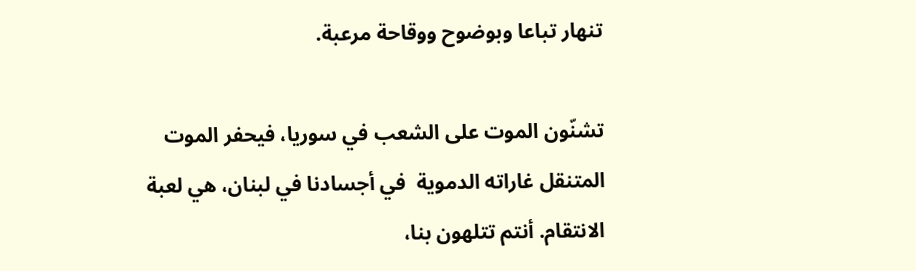تنهار تباعا وبوضوح ووقاحة مرعبة.

تشنّون الموت على الشعب في سوريا، فيحفر الموت المتنقل غاراته الدموية  في أجسادنا في لبنان، هي لعبة الانتقام. أنتم تتلهون بنا،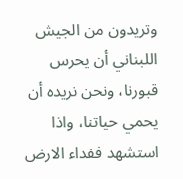وتريدون من الجيش اللبناني أن يحرس قبورنا، ونحن نريده أن يحمي حياتنا، واذا استشهد ففداء الارض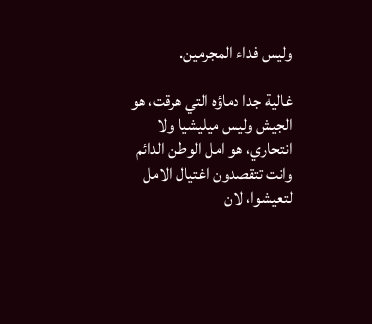وليس فداء المجرمين.

غالية جدا دماؤه التي هرقت، هو الجيش وليس ميليشيا ولا انتحاري، هو امل الوطن الدائم وانت تتقصدون اغتيال الامل لتعيشوا، لان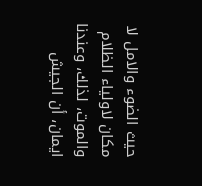حيث الضوء والامل لا مكان لاولياء الظلام والموت، لذلك، وعندنا ايمان، أن الجيش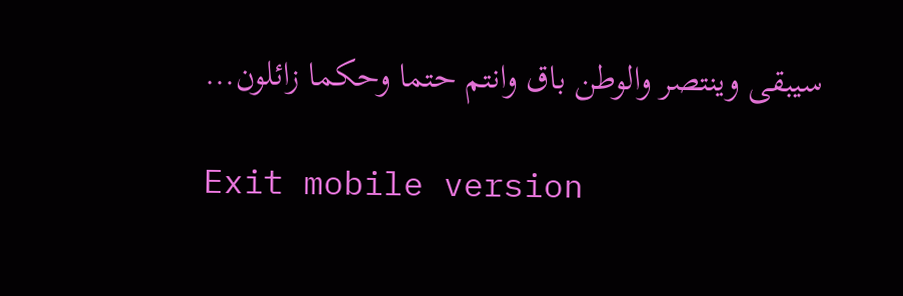سيبقى وينتصر والوطن باق وانتم حتما وحكما زائلون…

Exit mobile version